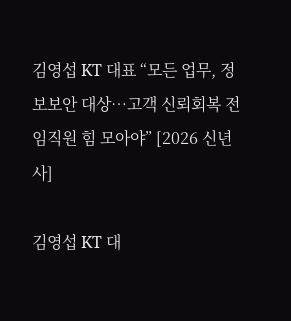김영섭 KT 대표 “모든 업무, 정보보안 대상…고객 신뢰회복 전 임직원 힘 모아야” [2026 신년사]

김영섭 KT 대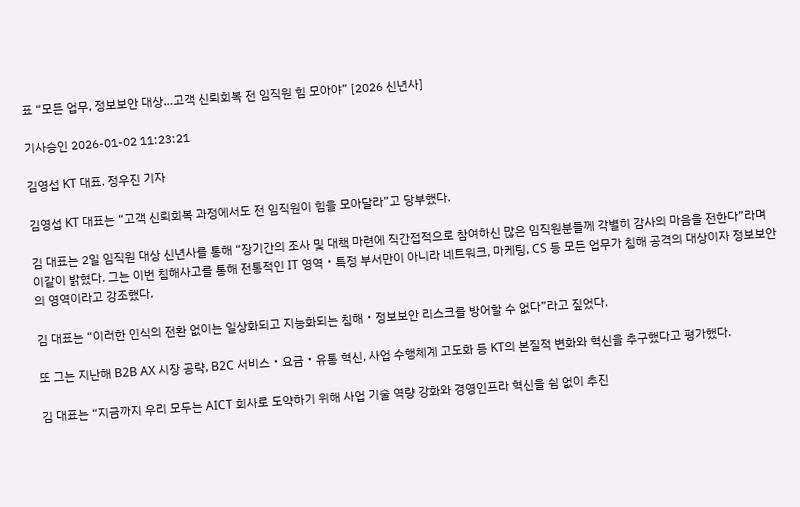표 “모든 업무, 정보보안 대상…고객 신뢰회복 전 임직원 힘 모아야” [2026 신년사]

기사승인 2026-01-02 11:23:21

김영섭 KT 대표. 정우진 기자

김영섭 KT 대표는 “고객 신뢰회복 과정에서도 전 임직원이 힘을 모아달라”고 당부했다.

김 대표는 2일 임직원 대상 신년사를 통해 “장기간의 조사 및 대책 마련에 직간접적으로 참여하신 많은 임직원분들께 각별히 감사의 마음을 전한다”라며 이같이 밝혔다. 그는 이번 침해사고를 통해 전통적인 IT 영역‧특정 부서만이 아니라 네트워크, 마케팅, CS 등 모든 업무가 침해 공격의 대상이자 정보보안의 영역이라고 강조했다.

김 대표는 “이러한 인식의 전환 없이는 일상화되고 지능화되는 침해‧정보보안 리스크를 방어할 수 없다”라고 짚었다.

또 그는 지난해 B2B AX 시장 공략, B2C 서비스‧요금‧유통 혁신, 사업 수행체계 고도화 등 KT의 본질적 변화와 혁신을 추구했다고 평가했다.

김 대표는 “지금까지 우리 모두는 AICT 회사로 도약하기 위해 사업 기술 역량 강화와 경영인프라 혁신을 쉼 없이 추진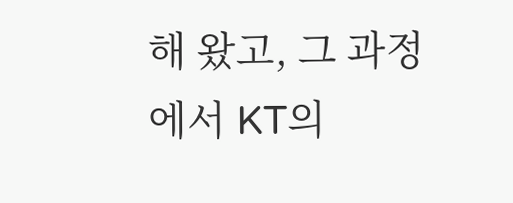해 왔고, 그 과정에서 KT의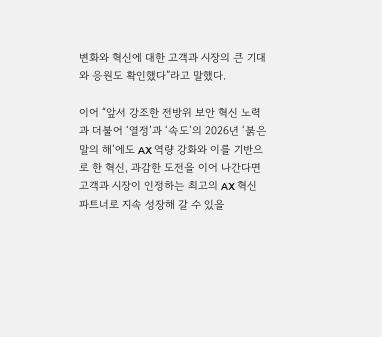변화와 혁신에 대한 고객과 시장의 큰 기대와 응원도 확인했다”라고 말했다.

이어 “앞서 강조한 전방위 보안 혁신 노력과 더불어 ‘열정’과 ‘속도’의 2026년 ‘붉은 말의 해’에도 AX 역량 강화와 이를 기반으로 한 혁신, 과감한 도전을 이어 나간다면 고객과 시장이 인정하는 최고의 AX 혁신 파트너로 지속 성장해 갈 수 있을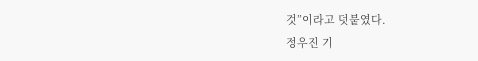것”이라고 덧붙였다.
정우진 기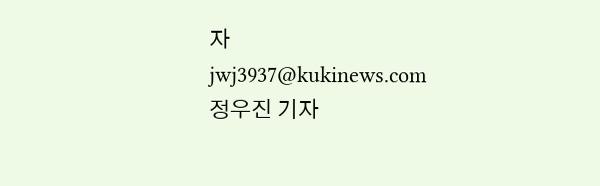자
jwj3937@kukinews.com
정우진 기자